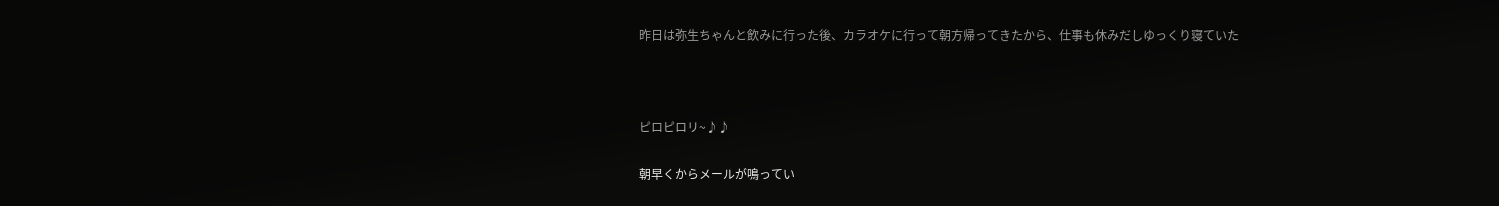昨日は弥生ちゃんと飲みに行った後、カラオケに行って朝方帰ってきたから、仕事も休みだしゆっくり寝ていた



ピロピロリ~♪♪

朝早くからメールが鳴ってい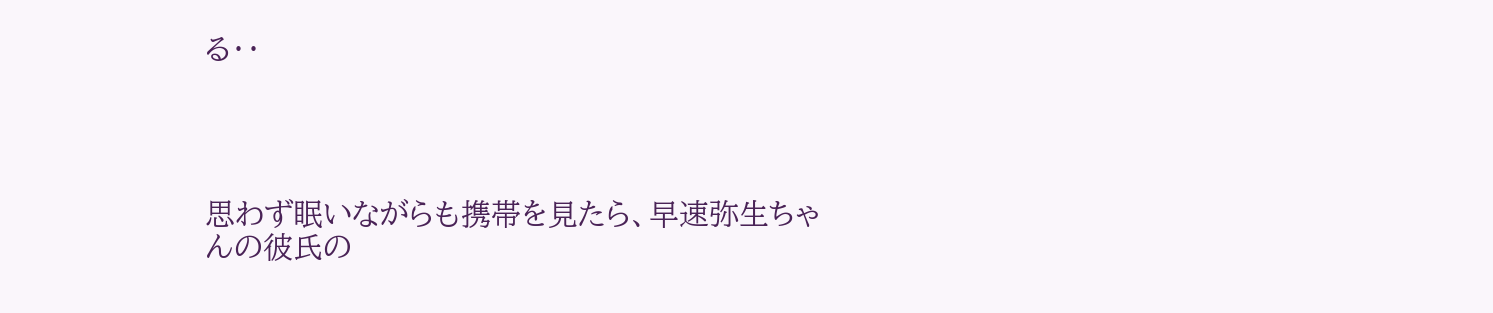る‥




思わず眠いながらも携帯を見たら、早速弥生ちゃんの彼氏の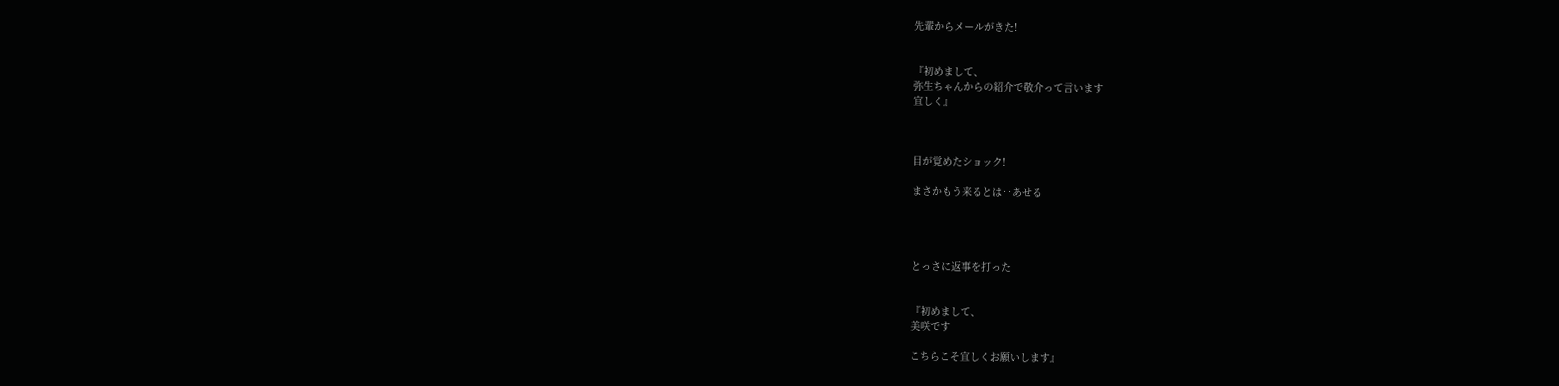先輩からメールがきた!


『初めまして、
弥生ちゃんからの紹介で敬介って言います
宜しく』



目が覚めたショック!

まさかもう来るとは‥あせる




とっさに返事を打った


『初めまして、
美咲です

こちらこそ宜しくお願いします』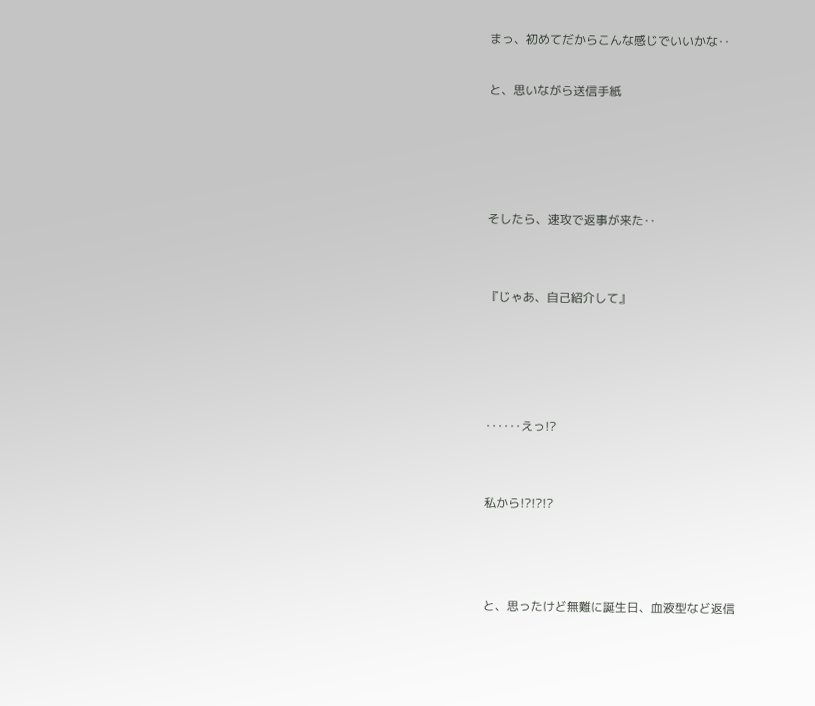まっ、初めてだからこんな感じでいいかな‥

と、思いながら送信手紙




そしたら、速攻で返事が来た‥


『じゃあ、自己紹介して』




‥‥‥えっ!?


私から!?!?!?



と、思ったけど無難に誕生日、血液型など返信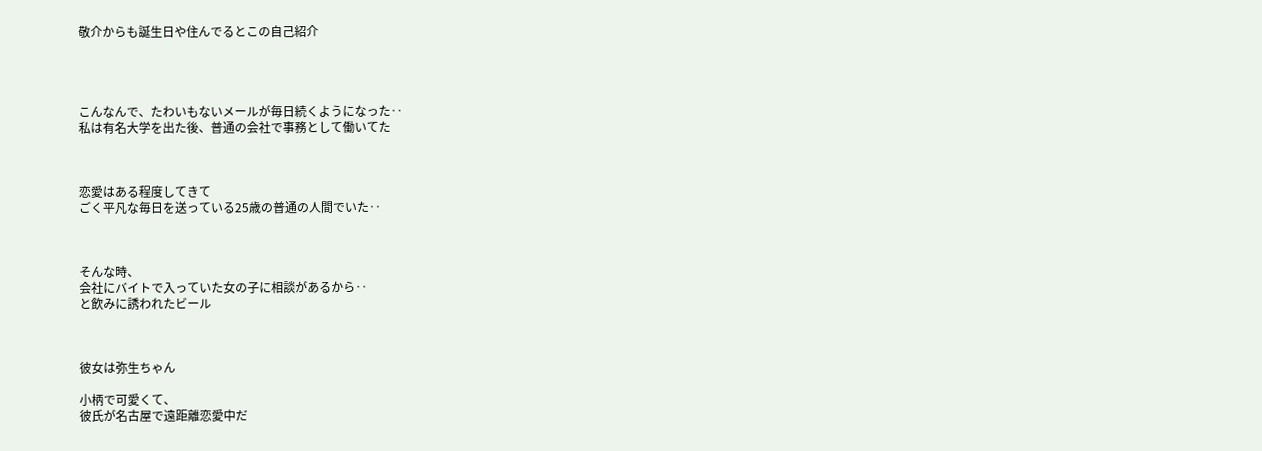敬介からも誕生日や住んでるとこの自己紹介




こんなんで、たわいもないメールが毎日続くようになった‥
私は有名大学を出た後、普通の会社で事務として働いてた



恋愛はある程度してきて
ごく平凡な毎日を送っている25歳の普通の人間でいた‥



そんな時、
会社にバイトで入っていた女の子に相談があるから‥
と飲みに誘われたビール



彼女は弥生ちゃん

小柄で可愛くて、
彼氏が名古屋で遠距離恋愛中だ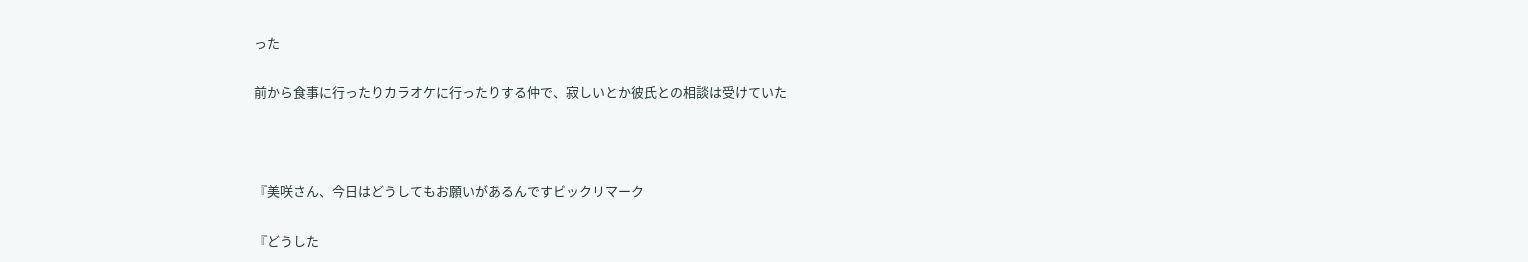った

前から食事に行ったりカラオケに行ったりする仲で、寂しいとか彼氏との相談は受けていた



『美咲さん、今日はどうしてもお願いがあるんですビックリマーク

『どうした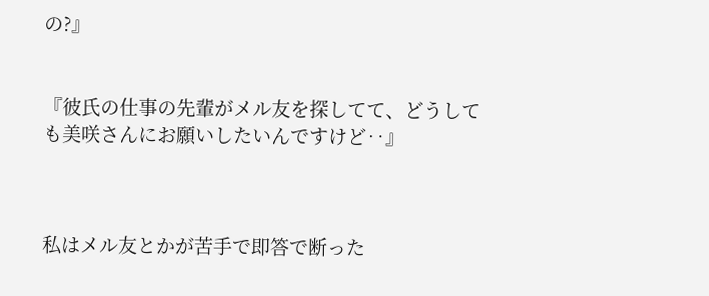の?』


『彼氏の仕事の先輩がメル友を探してて、どうしても美咲さんにお願いしたいんですけど‥』



私はメル友とかが苦手で即答で断った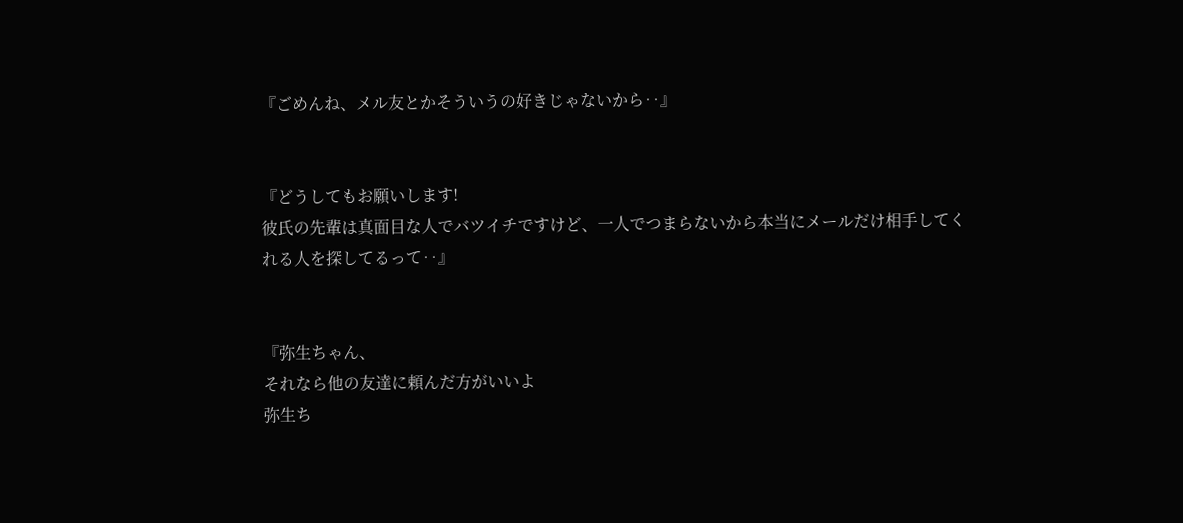『ごめんね、メル友とかそういうの好きじゃないから‥』


『どうしてもお願いします!
彼氏の先輩は真面目な人でバツイチですけど、一人でつまらないから本当にメールだけ相手してくれる人を探してるって‥』


『弥生ちゃん、
それなら他の友達に頼んだ方がいいよ
弥生ち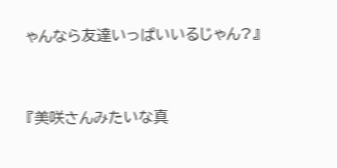ゃんなら友達いっぱいいるじゃん?』


『美咲さんみたいな真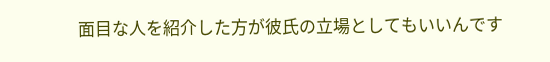面目な人を紹介した方が彼氏の立場としてもいいんです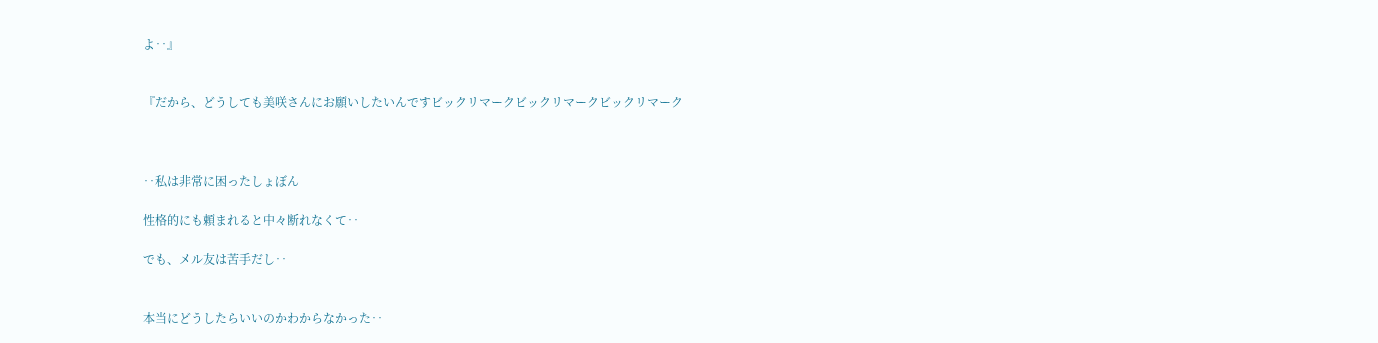よ‥』


『だから、どうしても美咲さんにお願いしたいんですビックリマークビックリマークビックリマーク



‥私は非常に困ったしょぼん

性格的にも頼まれると中々断れなくて‥

でも、メル友は苦手だし‥


本当にどうしたらいいのかわからなかった‥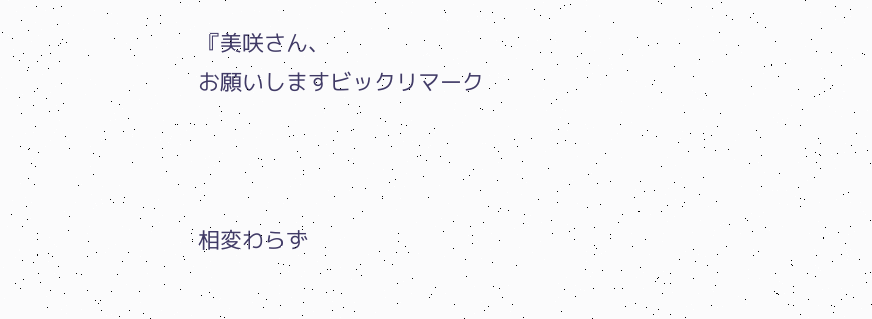『美咲さん、
お願いしますビックリマーク



相変わらず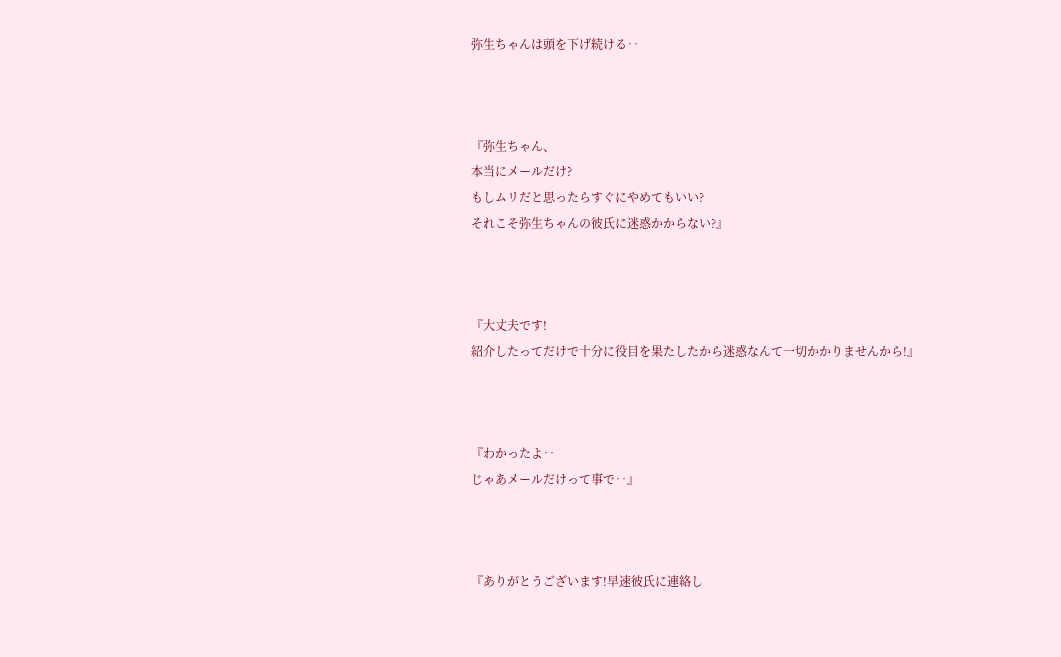弥生ちゃんは頭を下げ続ける‥



『弥生ちゃん、
本当にメールだけ?
もしムリだと思ったらすぐにやめてもいい?
それこそ弥生ちゃんの彼氏に迷惑かからない?』



『大丈夫です!
紹介したってだけで十分に役目を果たしたから迷惑なんて一切かかりませんから!』



『わかったよ‥
じゃあメールだけって事で‥』



『ありがとうございます!早速彼氏に連絡し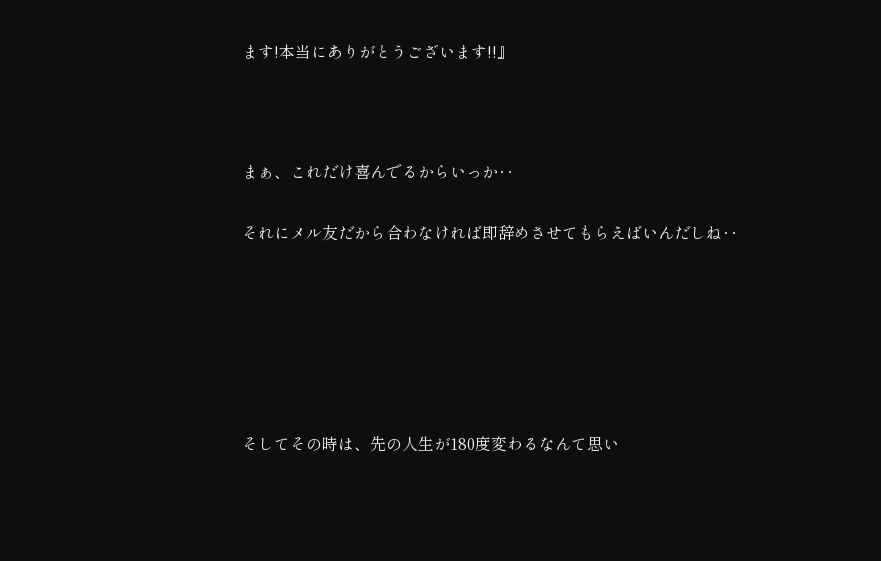ます!本当にありがとうございます!!』



まぁ、これだけ喜んでるからいっか‥

それにメル友だから合わなければ即辞めさせてもらえばいんだしね‥






そしてその時は、先の人生が180度変わるなんて思い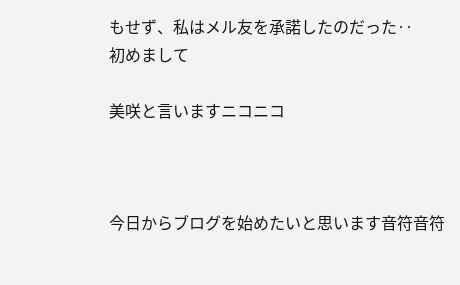もせず、私はメル友を承諾したのだった‥
初めまして

美咲と言いますニコニコ



今日からブログを始めたいと思います音符音符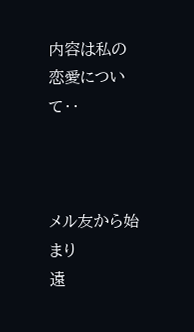内容は私の恋愛について‥



メル友から始まり
遠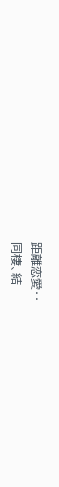距離恋愛‥
同棲、結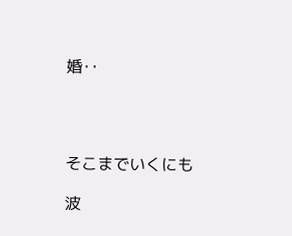婚‥




そこまでいくにも

波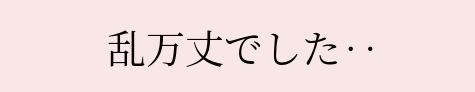乱万丈でした‥